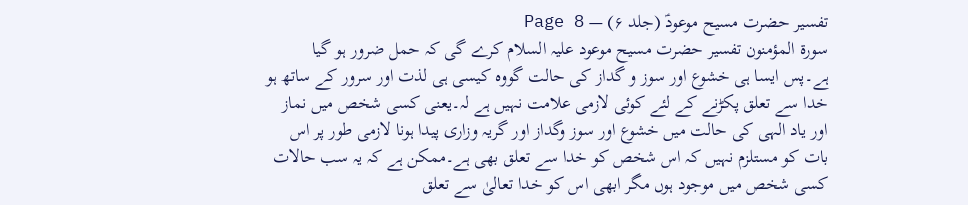تفسیر حضرت مسیح موعودؑ (جلد ۶) — Page 8
سورة المؤمنون تفسیر حضرت مسیح موعود علیہ السلام کرے گی کہ حمل ضرور ہو گیا ہے۔پس ایسا ہی خشوع اور سوز و گداز کی حالت گووہ کیسی ہی لذت اور سرور کے ساتھ ہو خدا سے تعلق پکڑنے کے لئے کوئی لازمی علامت نہیں ہے لہ۔یعنی کسی شخص میں نماز اور یاد الہی کی حالت میں خشوع اور سوز وگداز اور گریہ وزاری پیدا ہونا لازمی طور پر اس بات کو مستلزم نہیں کہ اس شخص کو خدا سے تعلق بھی ہے۔ممکن ہے کہ یہ سب حالات کسی شخص میں موجود ہوں مگر ابھی اس کو خدا تعالیٰ سے تعلق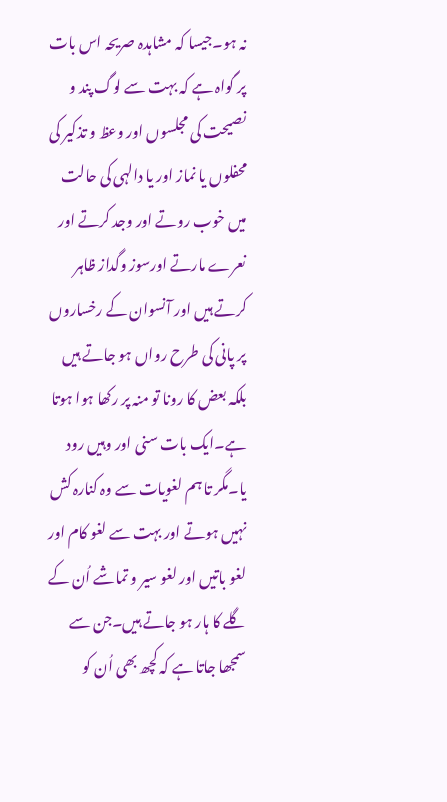نہ ہو۔جیسا کہ مشاہدہ صریحہ اس بات پر گواہ ہے کہ بہت سے لوگ پند و نصیحت کی مجلسوں اور وعظ و تذکیر کی محفلوں یا نماز اور یا دالہی کی حالت میں خوب روتے اور وجد کرتے اور نعرے مارتے اورسوز وگداز ظاہر کرتے ہیں اور آنسوان کے رخساروں پر پانی کی طرح رواں ہو جاتے ہیں بلکہ بعض کا رونا تو منہ پر رکھا ہوا ہوتا ہے۔ایک بات سنی اور وہیں رود یا۔مگر تا ہم لغویات سے وہ کنارہ کش نہیں ہوتے اور بہت سے لغو کام اور لغو باتیں اور لغو سیر و تماشے اُن کے گلے کا ہار ہو جاتے ہیں۔جن سے سمجھا جاتا ہے کہ کچھ بھی اُن کو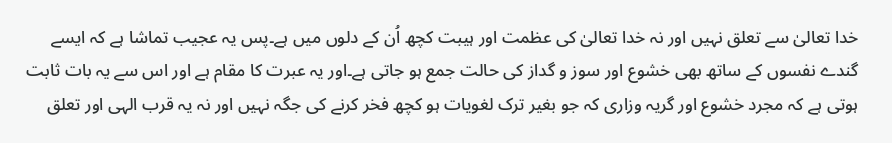خدا تعالیٰ سے تعلق نہیں اور نہ خدا تعالیٰ کی عظمت اور ہیبت کچھ اُن کے دلوں میں ہے۔پس یہ عجیب تماشا ہے کہ ایسے گندے نفسوں کے ساتھ بھی خشوع اور سوز و گداز کی حالت جمع ہو جاتی ہے۔اور یہ عبرت کا مقام ہے اور اس سے یہ بات ثابت ہوتی ہے کہ مجرد خشوع اور گریہ وزاری کہ جو بغیر ترک لغویات ہو کچھ فخر کرنے کی جگہ نہیں اور نہ یہ قرب الہی اور تعلق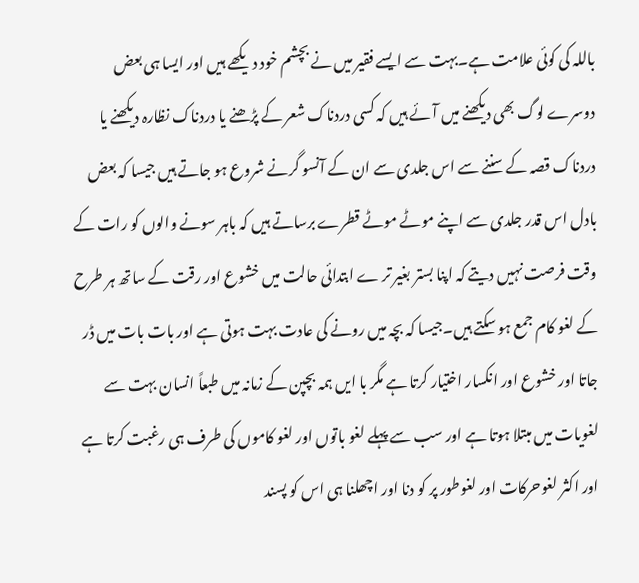باللہ کی کوئی علامت ہے۔بہت سے ایسے فقیر میں نے بچشم خود دیکھے ہیں اور ایسا ہی بعض دوسرے لوگ بھی دیکھنے میں آئے ہیں کہ کسی دردناک شعر کے پڑھنے یا دردناک نظارہ دیکھنے یا دردناک قصہ کے سننے سے اس جلدی سے ان کے آنسو گرنے شروع ہو جاتے ہیں جیسا کہ بعض بادل اس قدر جلدی سے اپنے موٹے موٹے قطرے برساتے ہیں کہ باہر سونے والوں کو رات کے وقت فرصت نہیں دیتے کہ اپنا بستر بغیر تر ے ابتدائی حالت میں خشوع اور رقت کے ساتھ ہر طرح کے لغو کام جمع ہو سکتے ہیں۔جیسا کہ بچہ میں رونے کی عادت بہت ہوتی ہے اور بات بات میں ڈر جاتا اور خشوع اور انکسار اختیار کرتا ہے مگر با ایں ہمہ بچپن کے زمانہ میں طبعاً انسان بہت سے لغویات میں مبتلا ہوتا ہے اور سب سے پہلے لغو باتوں اور لغو کاموں کی طرف ہی رغبت کرتا ہے اور اکثر لغوحرکات اور لغوطور پر کو دنا اور اچھلنا ہی اس کو پسند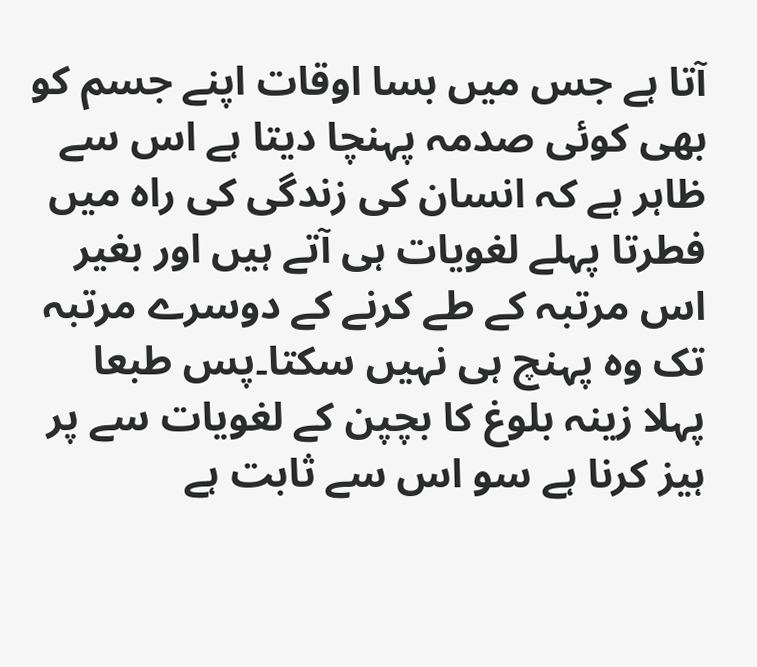آتا ہے جس میں بسا اوقات اپنے جسم کو بھی کوئی صدمہ پہنچا دیتا ہے اس سے ظاہر ہے کہ انسان کی زندگی کی راہ میں فطرتا پہلے لغویات ہی آتے ہیں اور بغیر اس مرتبہ کے طے کرنے کے دوسرے مرتبہ تک وہ پہنچ ہی نہیں سکتا۔پس طبعا پہلا زینہ بلوغ کا بچپن کے لغویات سے پر ہیز کرنا ہے سو اس سے ثابت ہے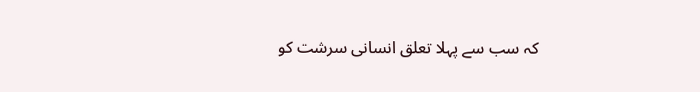کہ سب سے پہلا تعلق انسانی سرشت کو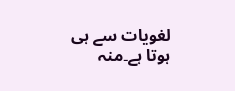لغویات سے ہی ہوتا ہے۔منہ